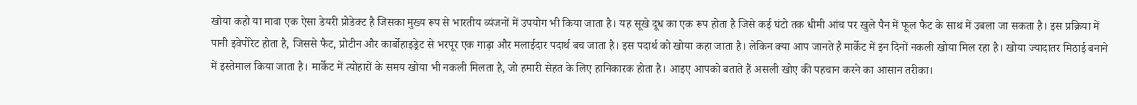खोया कहो या मावा एक ऐसा डेयरी प्रोडेक्ट है जिसका मुख्य रूप से भारतीय व्यंजनों में उपयोग भी किया जाता है। यह सूखे दूध का एक रूप होता है जिसे कई घंटो तक धीमी आंच पर खुले पैन में फूल फैट के साथ में उबला जा सकता है। इस प्रक्रिया में पानी इवेपोरेट होता है, जिससे फैट, प्रोटीन और कार्बोहाइड्रेट से भरपूर एक गाढ़ा और मलाईदार पदार्थ बच जाता है। इस पदार्थ को खोया कहा जाता है। लेकिन क्या आप जानते है मार्केट में इन दिनों नकली खोया मिल रहा है। खोया ज्यादातर मिठाई बनाने में इस्तेमाल किया जाता है। मार्केट में त्योहारों के समय खोया भी नकली मिलता है, जो हमारी सेहत के लिए हानिकारक होता है। आइए आपको बताते हैं असली खोए की पहचान करने का आसान तरीका।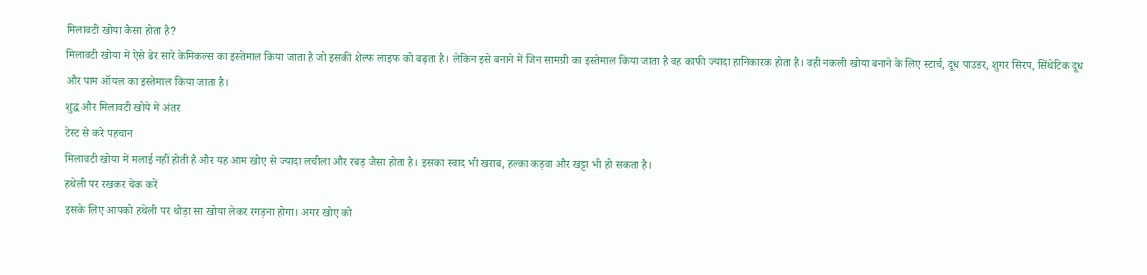मिलावटी खोया कैसा होता है?
मिलावटी खोया में ऐसे ढेर सारे केमिकल्स का इस्तेमाल किया जाता है जो इसकी शेल्फ लाइफ को बढ़ता है। लेकिन इसे बनाने में जिन सामग्री का इस्तेमाल किया जाता है वह काफी ज्यादा हानिकारक होता है। वही नकली खोया बनाने के लिए स्टार्च, दूध पाउडर, शुगर सिरप, सिंथेटिक दूध और पाम ऑयल का इस्तेमाल किया जाता है।
शुद्ध और मिलावटी खोये में अंतर
टेस्ट से करे पहचान
मिलावटी खोया में मलाई नहीं होती है और यह आम खोए से ज्यादा लचीला और रबड़ जैसा होता है। इसका स्वाद भी खराब, हल्का कड़वा और खट्टा भी हो सकता है।
हथेली पर रखकर चेक करें
इसके लिए आपको हथेली पर थोड़ा सा खोया लेकर रगड़ना होगा। अगर खोए को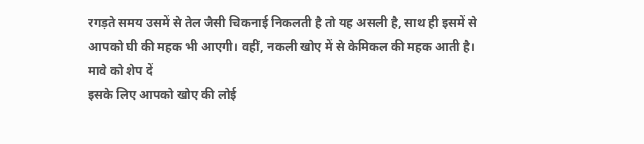रगड़ते समय उसमें से तेल जैसी चिकनाई निकलती है तो यह असली है, साथ ही इसमें से आपको घी की महक भी आएगी। वहीं, नकली खोए में से केमिकल की महक आती है।
मावे को शेप दें
इसके लिए आपको खोए की लोई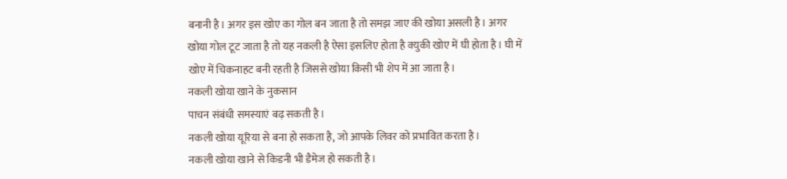बनानी है। अगर इस खोए का गोल बन जाता है तो समझ जाए की खोया असली है। अगर खोया गोल टूट जाता है तो यह नकली है ऐसा इसलिए होता है क्युकी खोए में घी होता है। घी में खोए में चिकनाहट बनी रहती है जिससे खोया किसी भी शेप में आ जाता है।
नकली खोया खाने के नुकसान
पाचन संबंधी समस्याएं बढ़ सकती है।
नकली खोया यूरिया से बना हो सकता है, जो आपके लिवर को प्रभावित करता है।
नकली खोया खाने से किडनी भी डैमेज हो सकती है।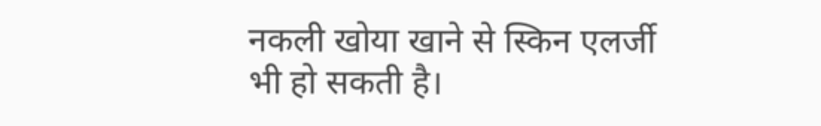नकली खोया खाने से स्किन एलर्जी भी हो सकती है।